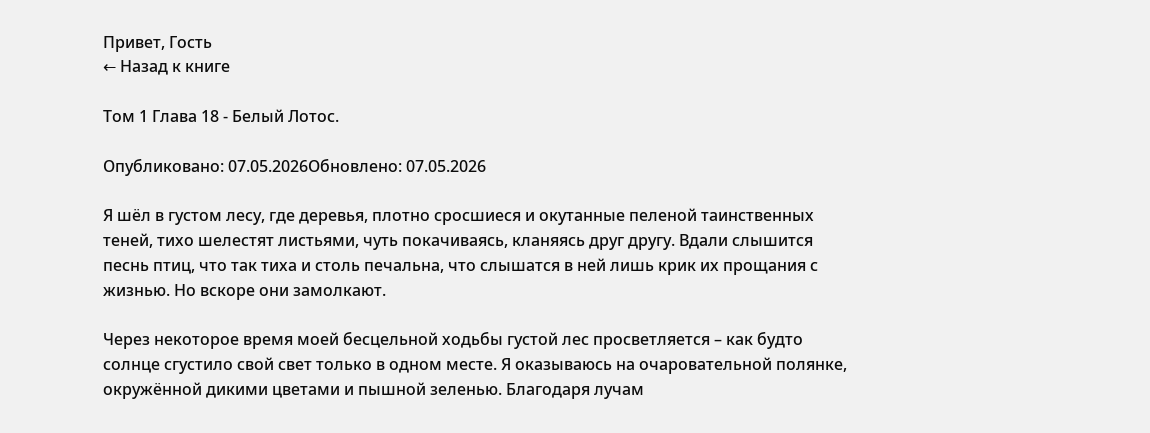Привет, Гость
← Назад к книге

Том 1 Глава 18 - Белый Лотос.

Опубликовано: 07.05.2026Обновлено: 07.05.2026

Я шёл в густом лесу, где деревья, плотно сросшиеся и окутанные пеленой таинственных теней, тихо шелестят листьями, чуть покачиваясь, кланяясь друг другу. Вдали слышится песнь птиц, что так тиха и столь печальна, что слышатся в ней лишь крик их прощания с жизнью. Но вскоре они замолкают.

Через некоторое время моей бесцельной ходьбы густой лес просветляется – как будто солнце сгустило свой свет только в одном месте. Я оказываюсь на очаровательной полянке, окружённой дикими цветами и пышной зеленью. Благодаря лучам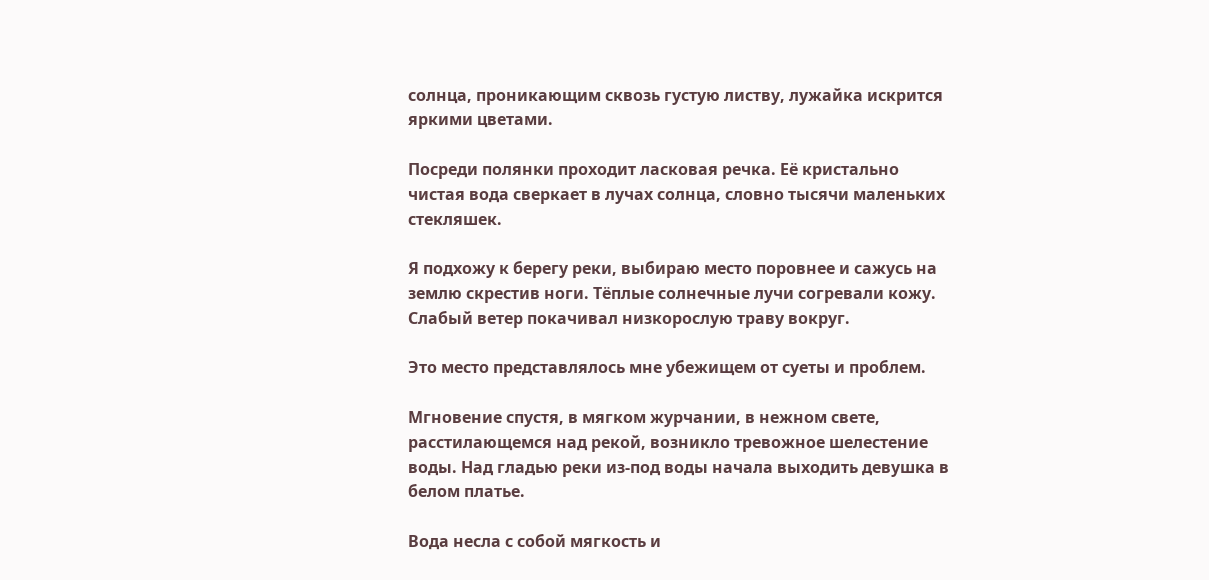солнца, проникающим сквозь густую листву, лужайка искрится яркими цветами.

Посреди полянки проходит ласковая речка. Её кристально чистая вода сверкает в лучах солнца, словно тысячи маленьких стекляшек.

Я подхожу к берегу реки, выбираю место поровнее и сажусь на землю скрестив ноги. Тёплые солнечные лучи согревали кожу. Слабый ветер покачивал низкорослую траву вокруг.

Это место представлялось мне убежищем от суеты и проблем.

Мгновение спустя, в мягком журчании, в нежном свете, расстилающемся над рекой, возникло тревожное шелестение воды. Над гладью реки из-под воды начала выходить девушка в белом платье.

Вода несла с собой мягкость и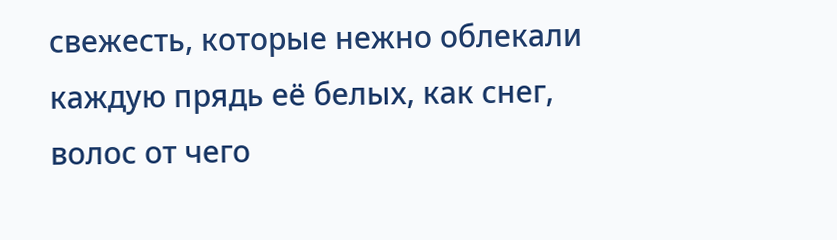свежесть, которые нежно облекали каждую прядь её белых, как снег, волос от чего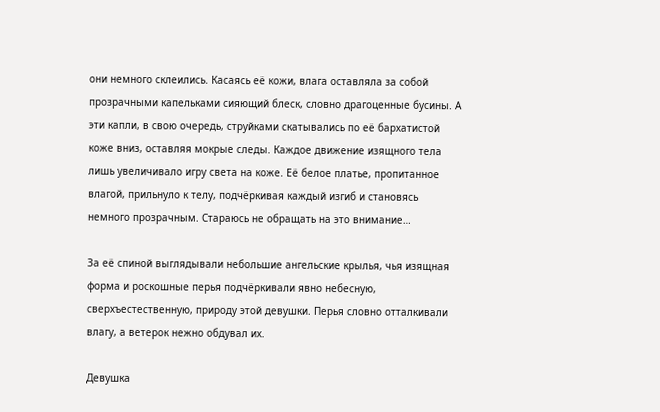они немного склеились. Касаясь её кожи, влага оставляла за собой прозрачными капельками сияющий блеск, словно драгоценные бусины. А эти капли, в свою очередь, струйками скатывались по её бархатистой коже вниз, оставляя мокрые следы. Каждое движение изящного тела лишь увеличивало игру света на коже. Её белое платье, пропитанное влагой, прильнуло к телу, подчёркивая каждый изгиб и становясь немного прозрачным. Стараюсь не обращать на это внимание…

За её спиной выглядывали небольшие ангельские крылья, чья изящная форма и роскошные перья подчёркивали явно небесную, сверхъестественную, природу этой девушки. Перья словно отталкивали влагу, а ветерок нежно обдувал их.

Девушка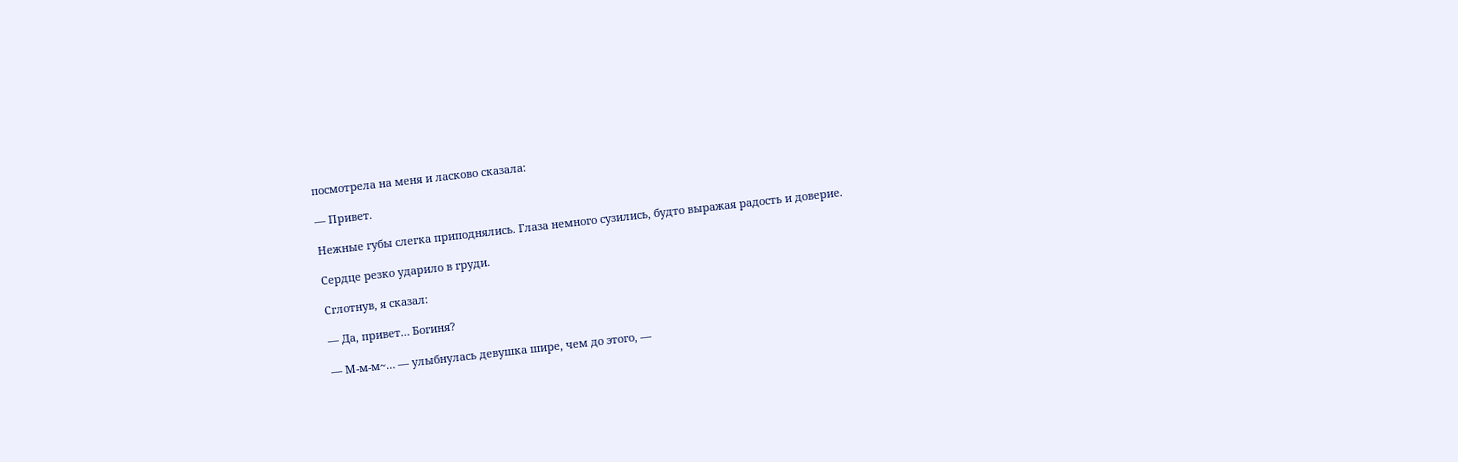посмотрела на меня и ласково сказала:

— Привет.

Нежные губы слегка приподнялись. Глаза немного сузились, будто выражая радость и доверие.

Сердце резко ударило в груди.

Сглотнув, я сказал:

— Да, привет… Богиня?

— М-м-м~… — улыбнулась девушка шире, чем до этого, —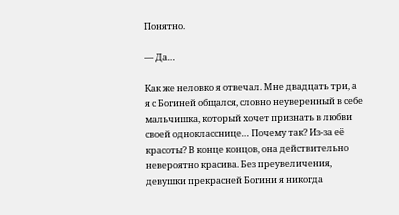Понятно.

— Да…

Как же неловко я отвечал. Мне двадцать три, а я с Богиней общался, словно неуверенный в себе мальчишка, который хочет признать в любви своей однокласснице… Почему так? Из-за её красоты? В конце концов, она действительно невероятно красива. Без преувеличения, девушки прекрасней Богини я никогда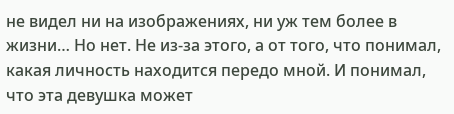не видел ни на изображениях, ни уж тем более в жизни… Но нет. Не из-за этого, а от того, что понимал, какая личность находится передо мной. И понимал, что эта девушка может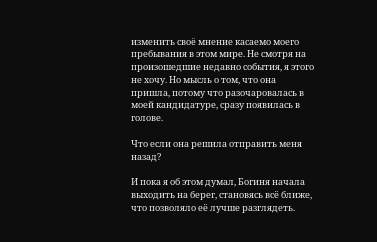изменить своë мнение касаемо моего пребывания в этом мире. Не смотря на произошедшие недавно события, я этого не хочу. Но мысль о том, что она пришла, потому что разочаровалась в моей кандидатуре, сразу появилась в голове.

Что если она решила отправить меня назад?

И пока я об этом думал, Богиня начала выходить на берег, становясь всё ближе, что позволяло её лучше разглядеть.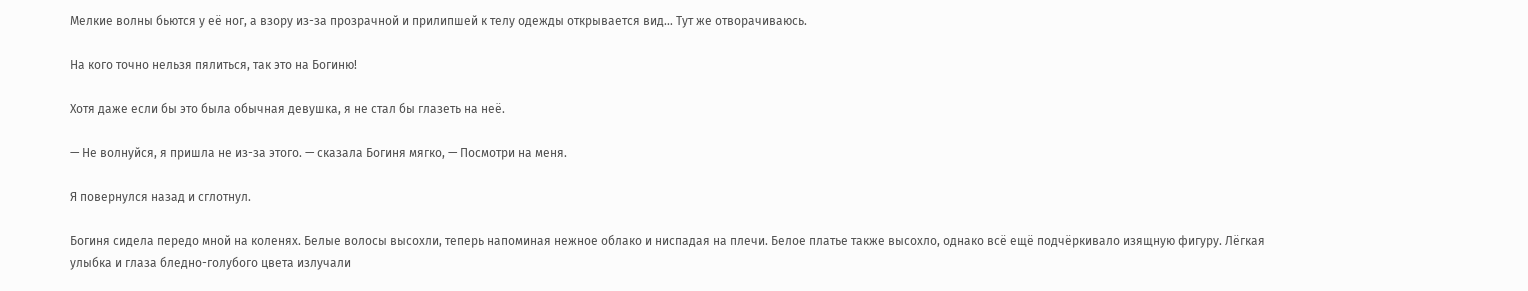Мелкие волны бьются у её ног, а взору из-за прозрачной и прилипшей к телу одежды открывается вид… Тут же отворачиваюсь.

На кого точно нельзя пялиться, так это на Богиню!

Хотя даже если бы это была обычная девушка, я не стал бы глазеть на неё.

— Не волнуйся, я пришла не из-за этого. — сказала Богиня мягко, — Посмотри на меня.

Я повернулся назад и сглотнул.

Богиня сидела передо мной на коленях. Белые волосы высохли, теперь напоминая нежное облако и ниспадая на плечи. Белое платье также высохло, однако всё ещё подчёркивало изящную фигуру. Лёгкая улыбка и глаза бледно-голубого цвета излучали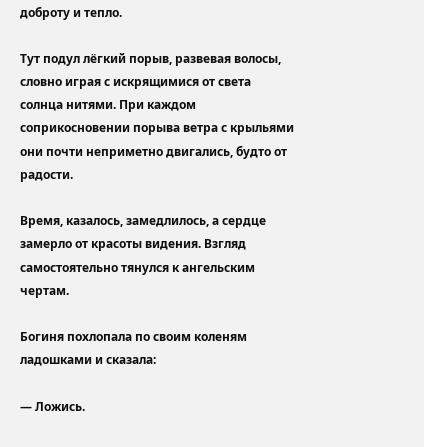доброту и тепло.

Тут подул лёгкий порыв, развевая волосы, словно играя с искрящимися от света солнца нитями. При каждом соприкосновении порыва ветра с крыльями они почти неприметно двигались, будто от радости.

Время, казалось, замедлилось, а сердце замерло от красоты видения. Взгляд самостоятельно тянулся к ангельским чертам.

Богиня похлопала по своим коленям ладошками и сказала:

— Ложись.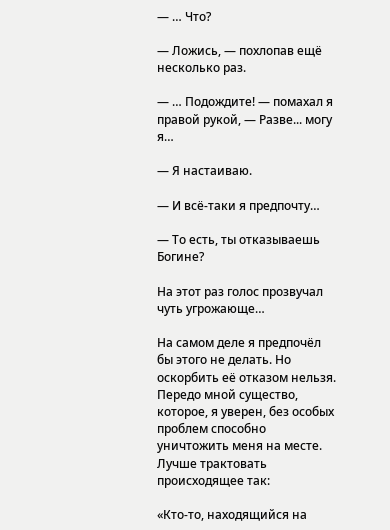— … Что?

— Ложись, — похлопав ещё несколько раз.

— … Подождите! — помахал я правой рукой, — Разве... могу я…

— Я настаиваю.

— И всё-таки я предпочту…

— То есть, ты отказываешь Богине?

На этот раз голос прозвучал чуть угрожающе…

На самом деле я предпочёл бы этого не делать. Но оскорбить её отказом нельзя. Передо мной существо, которое, я уверен, без особых проблем способно уничтожить меня на месте. Лучше трактовать происходящее так:

«Кто-то, находящийся на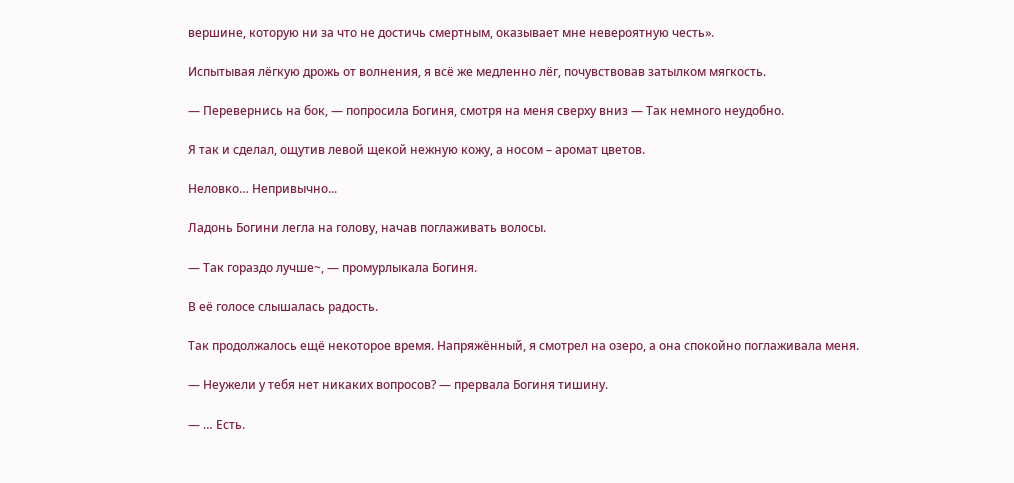вершине, которую ни за что не достичь смертным, оказывает мне невероятную честь».

Испытывая лёгкую дрожь от волнения, я всё же медленно лёг, почувствовав затылком мягкость.

— Перевернись на бок, — попросила Богиня, смотря на меня сверху вниз — Так немного неудобно.

Я так и сделал, ощутив левой щекой нежную кожу, а носом – аромат цветов.

Неловко… Непривычно...

Ладонь Богини легла на голову, начав поглаживать волосы.

— Так гораздо лучше~, — промурлыкала Богиня.

В её голосе слышалась радость.

Так продолжалось ещё некоторое время. Напряжённый, я смотрел на озеро, а она спокойно поглаживала меня.

— Неужели у тебя нет никаких вопросов? — прервала Богиня тишину.

— … Есть.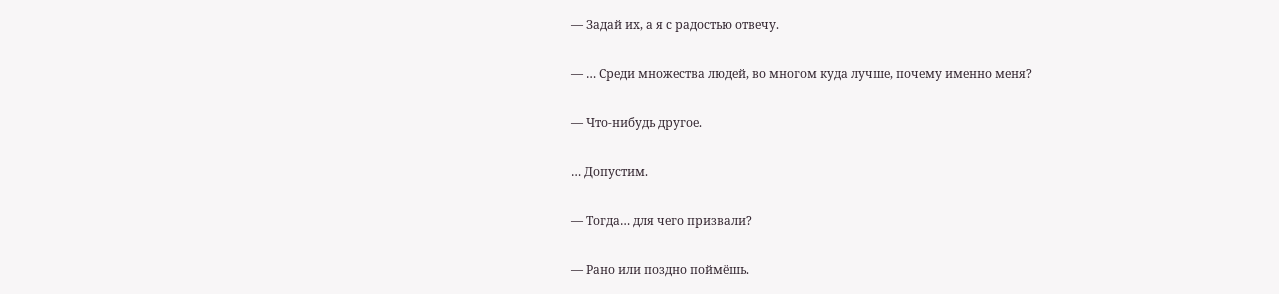— Задай их, а я с радостью отвечу.

— … Среди множества людей, во многом куда лучше, почему именно меня?

— Что-нибудь другое.

… Допустим.

— Тогда… для чего призвали?

— Рано или поздно поймёшь.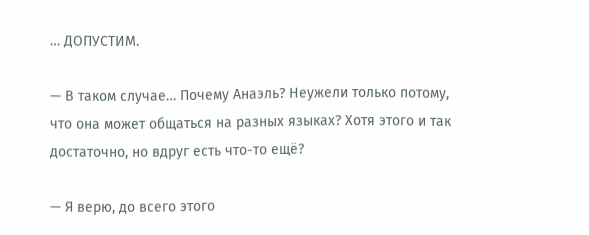… ДОПУСТИМ.

— В таком случае… Почему Анаэль? Неужели только потому, что она может общаться на разных языках? Хотя этого и так достаточно, но вдруг есть что-то ещё?

— Я верю, до всего этого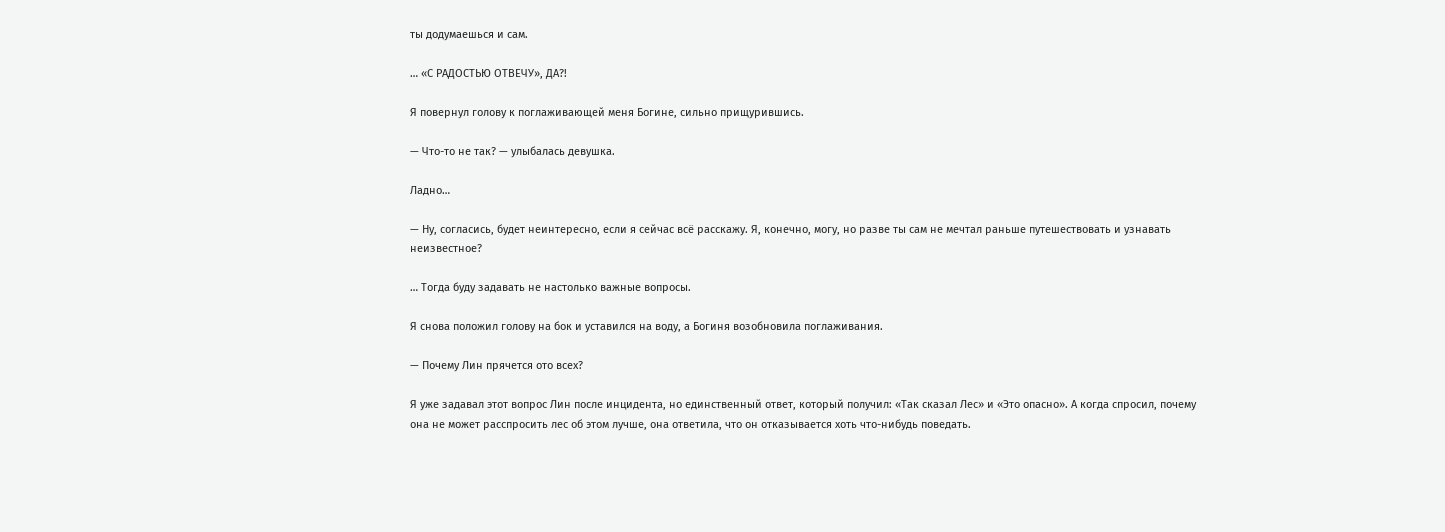ты додумаешься и сам.

… «С РАДОСТЬЮ ОТВЕЧУ», ДА?!

Я повернул голову к поглаживающей меня Богине, сильно прищурившись.

— Что-то не так? — улыбалась девушка.

Ладно…

— Ну, согласись, будет неинтересно, если я сейчас всё расскажу. Я, конечно, могу, но разве ты сам не мечтал раньше путешествовать и узнавать неизвестное?

… Тогда буду задавать не настолько важные вопросы.

Я снова положил голову на бок и уставился на воду, а Богиня возобновила поглаживания.

— Почему Лин прячется ото всех?

Я уже задавал этот вопрос Лин после инцидента, но единственный ответ, который получил: «Так сказал Лес» и «Это опасно». А когда спросил, почему она не может расспросить лес об этом лучше, она ответила, что он отказывается хоть что-нибудь поведать.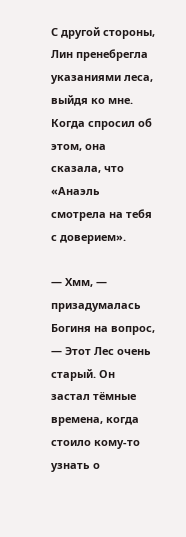С другой стороны, Лин пренебрегла указаниями леса, выйдя ко мне. Когда спросил об этом, она сказала, что «Анаэль смотрела на тебя с доверием».

— Хмм, — призадумалась Богиня на вопрос, — Этот Лес очень старый. Он застал тёмные времена, когда стоило кому-то узнать о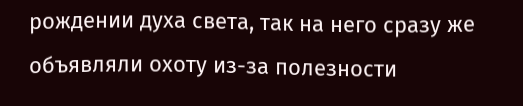рождении духа света, так на него сразу же объявляли охоту из-за полезности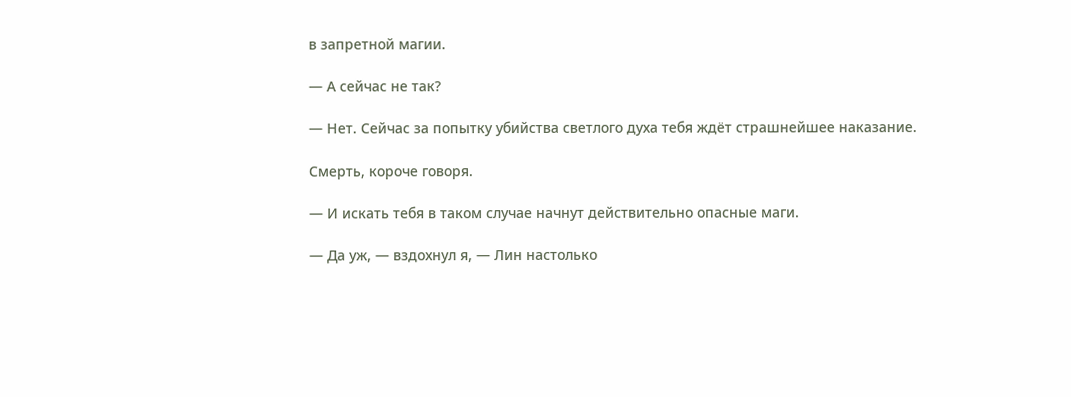в запретной магии.

— А сейчас не так?

— Нет. Сейчас за попытку убийства светлого духа тебя ждёт страшнейшее наказание.

Смерть, короче говоря.

— И искать тебя в таком случае начнут действительно опасные маги.

— Да уж, — вздохнул я, — Лин настолько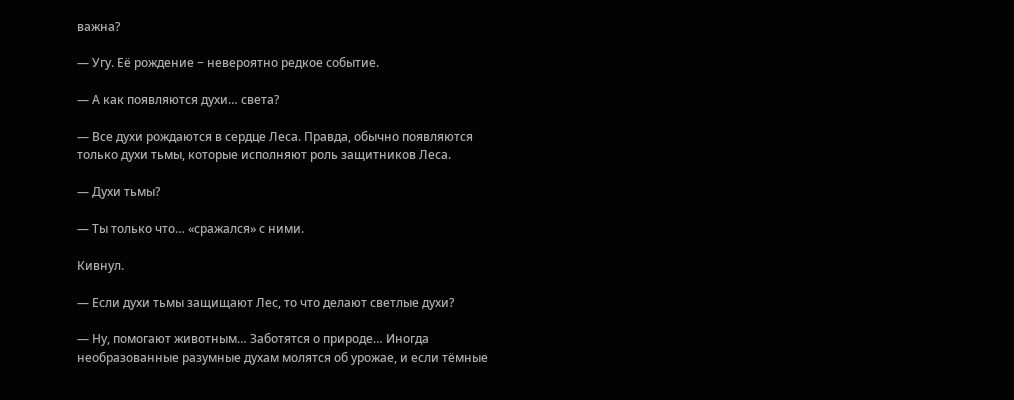важна?

— Угу. Её рождение − невероятно редкое событие.

— А как появляются духи… света?

— Все духи рождаются в сердце Леса. Правда, обычно появляются только духи тьмы, которые исполняют роль защитников Леса.

— Духи тьмы?

— Ты только что… «сражался» с ними.

Кивнул.

— Если духи тьмы защищают Лес, то что делают светлые духи?

— Ну, помогают животным… Заботятся о природе… Иногда необразованные разумные духам молятся об урожае, и если тёмные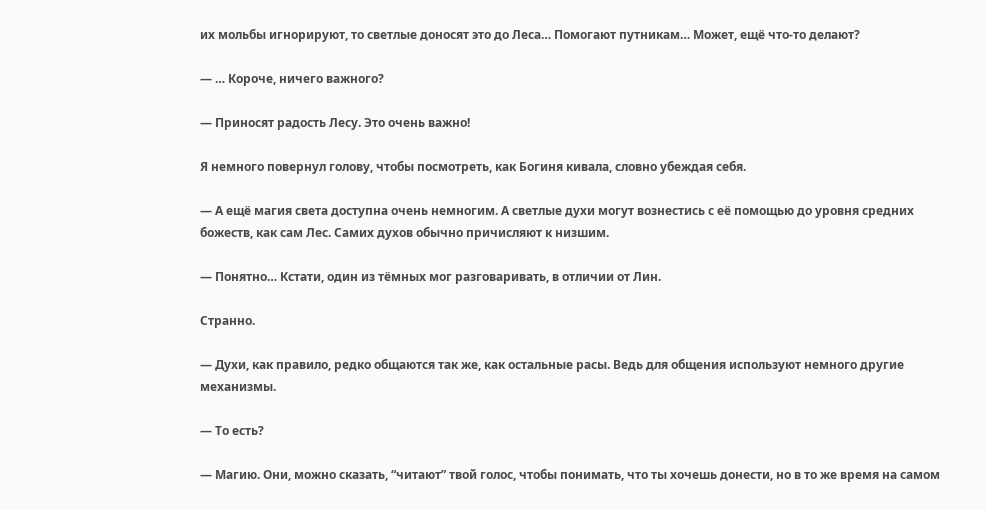их мольбы игнорируют, то светлые доносят это до Леса… Помогают путникам… Может, ещё что-то делают?

— … Короче, ничего важного?

— Приносят радость Лесу. Это очень важно!

Я немного повернул голову, чтобы посмотреть, как Богиня кивала, словно убеждая себя.

— А ещё магия света доступна очень немногим. А светлые духи могут вознестись с её помощью до уровня средних божеств, как сам Лес. Самих духов обычно причисляют к низшим.

— Понятно… Кстати, один из тёмных мог разговаривать, в отличии от Лин.

Странно.

— Духи, как правило, редко общаются так же, как остальные расы. Ведь для общения используют немного другие механизмы.

— То есть?

— Магию. Они, можно сказать, “читают” твой голос, чтобы понимать, что ты хочешь донести, но в то же время на самом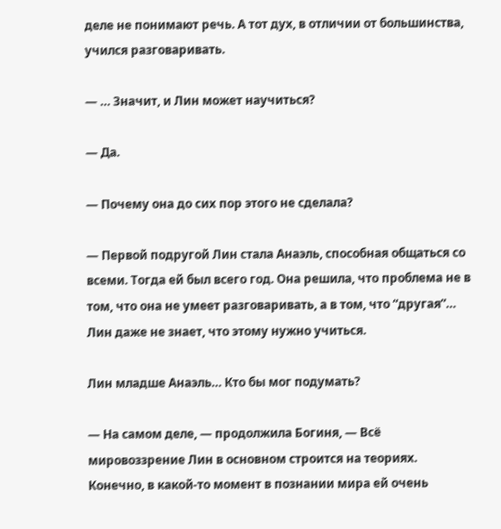деле не понимают речь. А тот дух, в отличии от большинства, учился разговаривать.

— … Значит, и Лин может научиться?

— Да.

— Почему она до сих пор этого не сделала?

— Первой подругой Лин стала Анаэль, способная общаться со всеми. Тогда ей был всего год. Она решила, что проблема не в том, что она не умеет разговаривать, а в том, что “другая”… Лин даже не знает, что этому нужно учиться.

Лин младше Анаэль… Кто бы мог подумать?

— На самом деле, — продолжила Богиня, — Всё мировоззрение Лин в основном строится на теориях. Конечно, в какой-то момент в познании мира ей очень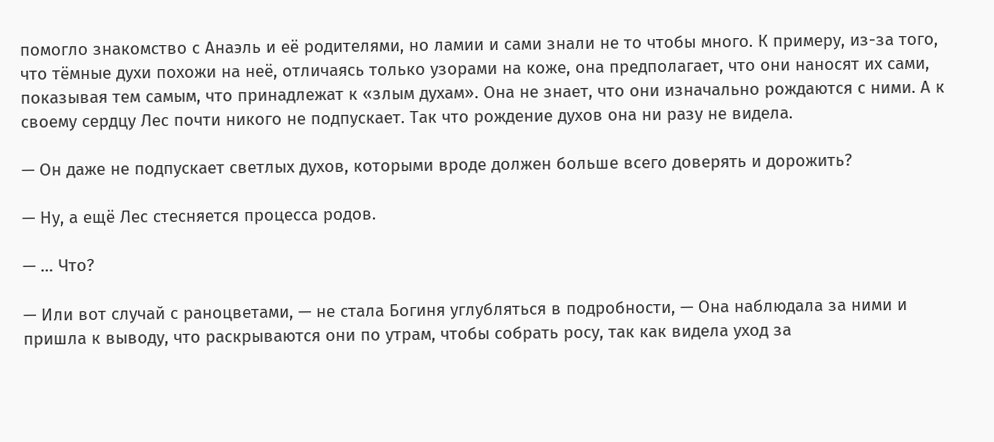помогло знакомство с Анаэль и еë родителями, но ламии и сами знали не то чтобы много. К примеру, из-за того, что тёмные духи похожи на неё, отличаясь только узорами на коже, она предполагает, что они наносят их сами, показывая тем самым, что принадлежат к «злым духам». Она не знает, что они изначально рождаются с ними. А к своему сердцу Лес почти никого не подпускает. Так что рождение духов она ни разу не видела.

— Он даже не подпускает светлых духов, которыми вроде должен больше всего доверять и дорожить?

— Ну, а ещё Лес стесняется процесса родов.

— … Что?

— Или вот случай с раноцветами, — не стала Богиня углубляться в подробности, — Она наблюдала за ними и пришла к выводу, что раскрываются они по утрам, чтобы собрать росу, так как видела уход за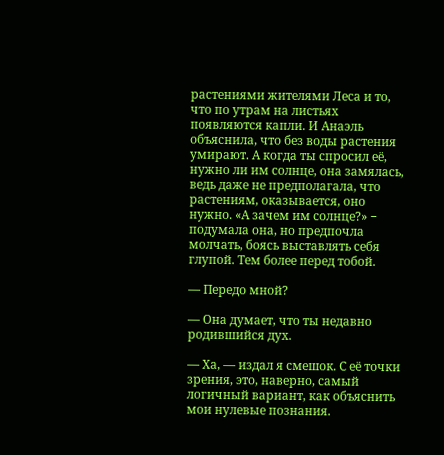растениями жителями Леса и то, что по утрам на листьях появляются капли. И Анаэль объяснила, что без воды растения умирают. А когда ты спросил её, нужно ли им солнце, она замялась, ведь даже не предполагала, что растениям, оказывается, оно нужно. «А зачем им солнце?» − подумала она, но предпочла молчать, боясь выставлять себя глупой. Тем более перед тобой.

— Передо мной?

— Она думает, что ты недавно родившийся дух.

— Ха, — издал я смешок. С её точки зрения, это, наверно, самый логичный вариант, как объяснить мои нулевые познания.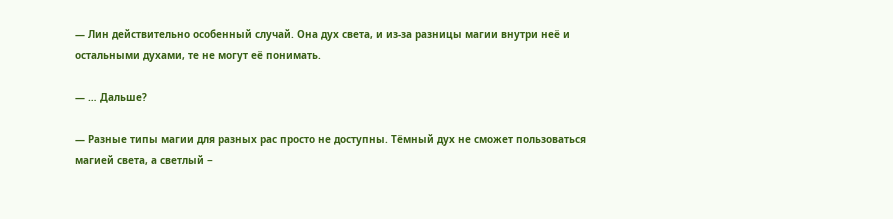— Лин действительно особенный случай. Она дух света, и из-за разницы магии внутри неё и остальными духами, те не могут её понимать.

— … Дальше?

— Разные типы магии для разных рас просто не доступны. Тёмный дух не сможет пользоваться магией света, а светлый −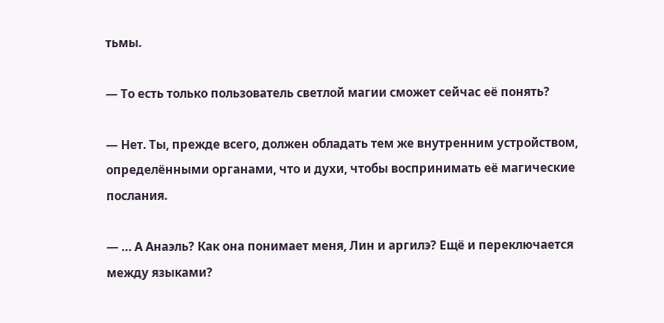тьмы.

— То есть только пользователь светлой магии сможет сейчас её понять?

— Нет. Ты, прежде всего, должен обладать тем же внутренним устройством, определёнными органами, что и духи, чтобы воспринимать её магические послания.

— … А Анаэль? Как она понимает меня, Лин и аргилэ? Ещё и переключается между языками?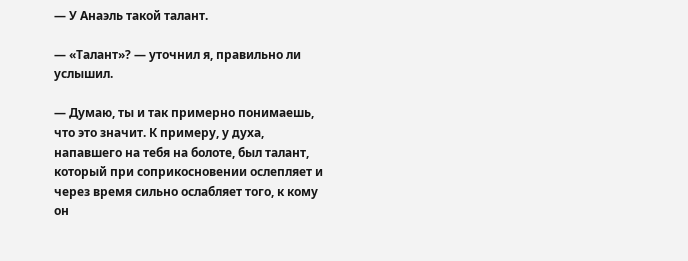— У Анаэль такой талант.

— «Талант»? — уточнил я, правильно ли услышил.

— Думаю, ты и так примерно понимаешь, что это значит. К примеру, у духа, напавшего на тебя на болоте, был талант, который при соприкосновении ослепляет и через время сильно ослабляет того, к кому он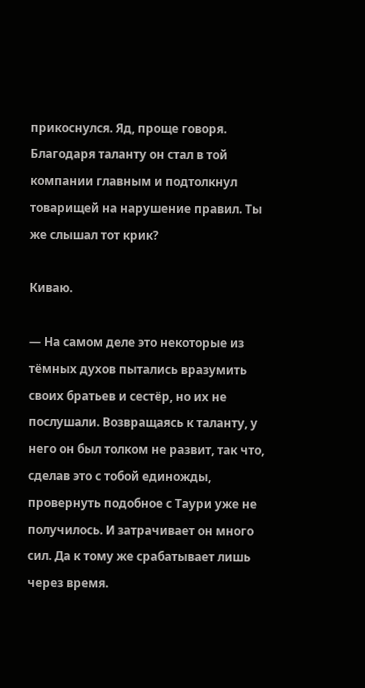прикоснулся. Яд, проще говоря. Благодаря таланту он стал в той компании главным и подтолкнул товарищей на нарушение правил. Ты же слышал тот крик?

Киваю.

— На самом деле это некоторые из тёмных духов пытались вразумить своих братьев и сестёр, но их не послушали. Возвращаясь к таланту, у него он был толком не развит, так что, сделав это с тобой единожды, провернуть подобное с Таури уже не получилось. И затрачивает он много сил. Да к тому же срабатывает лишь через время.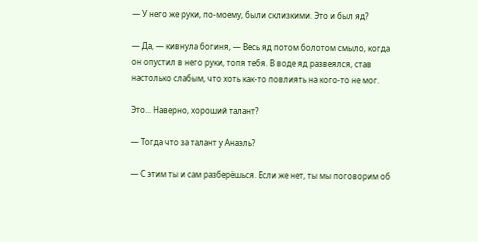— У него же руки, по-моему, были склизкими. Это и был яд?

— Да, — кивнула богиня, — Весь яд потом болотом смыло, когда он опустил в него руки, топя тебя. В воде яд развеялся, став настолько слабым, что хоть как-то повлиять на кого-то не мог.

Это... Наверно, хороший талант?

— Тогда что за талант у Анаэль?

— С этим ты и сам разберёшься. Если же нет, ты мы поговорим об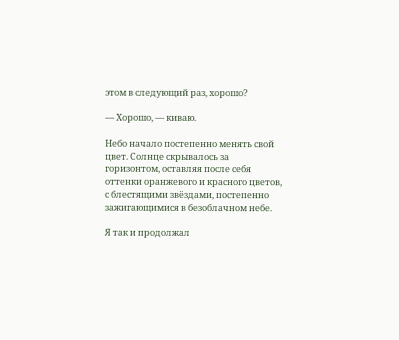этом в следующий раз, хорошо?

— Хорошо, — киваю.

Небо начало постепенно менять свой цвет. Солнце скрывалось за горизонтом, оставляя после себя оттенки оранжевого и красного цветов, с блестящими звёздами, постепенно зажигающимися в безоблачном небе.

Я так и продолжал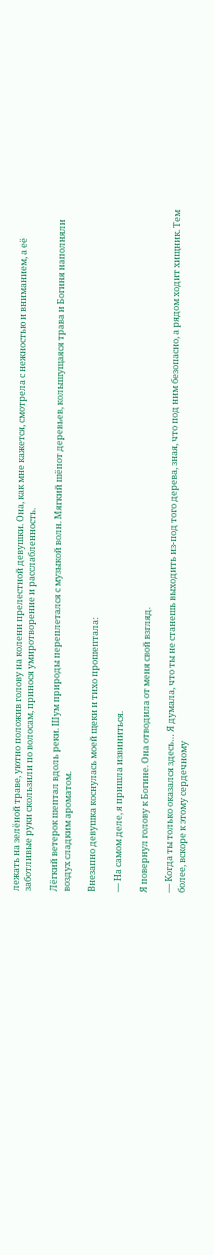лежать на зелёной траве, уютно положив голову на колени прелестной девушки. Она, как мне кажется, смотрела с нежностью и вниманием, а её заботливые руки скользили по волосам, принося умиротворение и расслабленность.

Лёгкий ветерок шептал вдоль реки. Шум природы переплетался с музыкой волн. Мягкий шёпот деревьев, колышущаяся трава и Богиня наполняли воздух сладким ароматом.

Внезапно девушка коснулась моей щеки и тихо прошептала:

— На самом деле, я пришла извиниться.

Я повернул голову к Богине. Она отводила от меня свой взгляд.

— Когда ты только оказался здесь… Я думала, что ты не станешь выходить из-под того дерева, зная, что под ним безопасно, а рядом ходит хищник. Тем более, вскоре к этому сердечному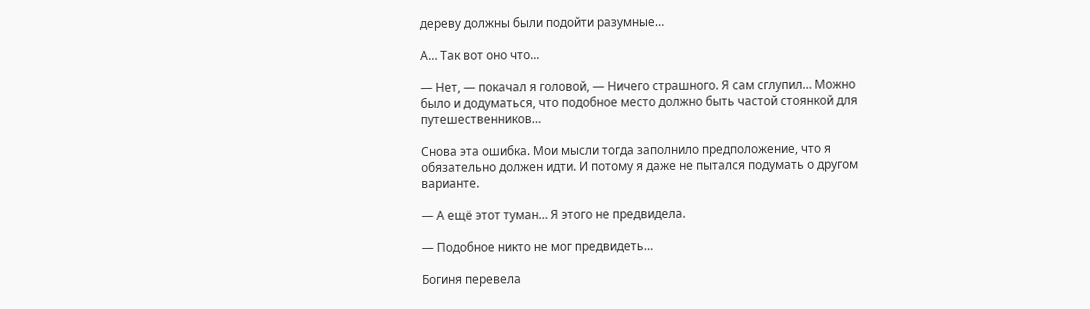дереву должны были подойти разумные…

А… Так вот оно что...

— Нет, — покачал я головой, — Ничего страшного. Я сам сглупил… Можно было и додуматься, что подобное место должно быть частой стоянкой для путешественников…

Снова эта ошибка. Мои мысли тогда заполнило предположение, что я обязательно должен идти. И потому я даже не пытался подумать о другом варианте.

— А ещё этот туман… Я этого не предвидела.

— Подобное никто не мог предвидеть…

Богиня перевела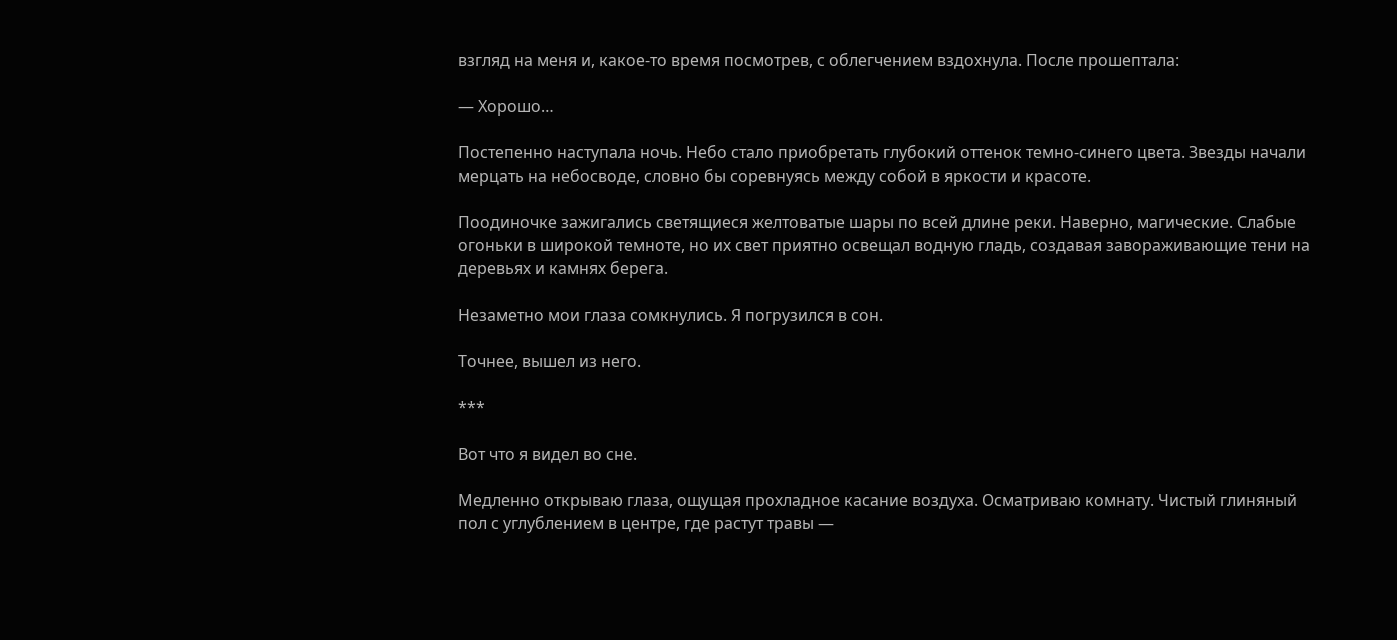взгляд на меня и, какое-то время посмотрев, с облегчением вздохнула. После прошептала:

— Хорошо…

Постепенно наступала ночь. Небо стало приобретать глубокий оттенок темно-синего цвета. Звезды начали мерцать на небосводе, словно бы соревнуясь между собой в яркости и красоте.

Поодиночке зажигались светящиеся желтоватые шары по всей длине реки. Наверно, магические. Слабые огоньки в широкой темноте, но их свет приятно освещал водную гладь, создавая завораживающие тени на деревьях и камнях берега.

Незаметно мои глаза сомкнулись. Я погрузился в сон.

Точнее, вышел из него.

***

Вот что я видел во сне.

Медленно открываю глаза, ощущая прохладное касание воздуха. Осматриваю комнату. Чистый глиняный пол с углублением в центре, где растут травы —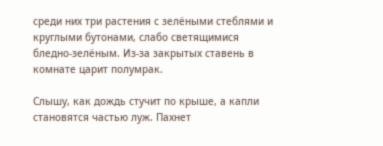среди них три растения с зелёными стеблями и круглыми бутонами, слабо светящимися бледно-зелёным. Из-за закрытых ставень в комнате царит полумрак.

Слышу, как дождь стучит по крыше, а капли становятся частью луж. Пахнет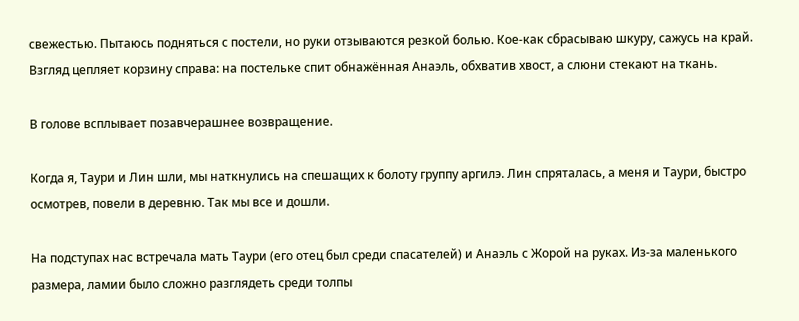свежестью. Пытаюсь подняться с постели, но руки отзываются резкой болью. Кое-как сбрасываю шкуру, сажусь на край. Взгляд цепляет корзину справа: на постельке спит обнажённая Анаэль, обхватив хвост, а слюни стекают на ткань.

В голове всплывает позавчерашнее возвращение.

Когда я, Таури и Лин шли, мы наткнулись на спешащих к болоту группу аргилэ. Лин спряталась, а меня и Таури, быстро осмотрев, повели в деревню. Так мы все и дошли.

На подступах нас встречала мать Таури (его отец был среди спасателей) и Анаэль с Жорой на руках. Из-за маленького размера, ламии было сложно разглядеть среди толпы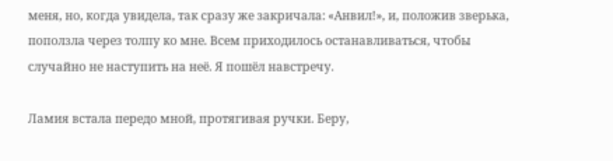меня, но, когда увидела, так сразу же закричала: «Анвил!», и, положив зверька, поползла через толпу ко мне. Всем приходилось останавливаться, чтобы случайно не наступить на неё. Я пошёл навстречу.

Ламия встала передо мной, протягивая ручки. Беру,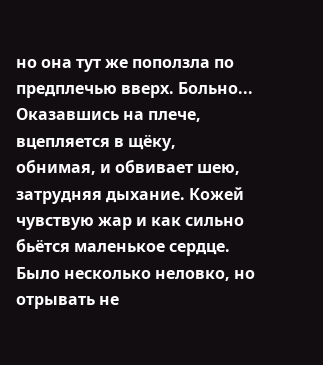но она тут же поползла по предплечью вверх. Больно... Оказавшись на плече, вцепляется в щёку, обнимая, и обвивает шею, затрудняя дыхание. Кожей чувствую жар и как сильно бьётся маленькое сердце. Было несколько неловко, но отрывать не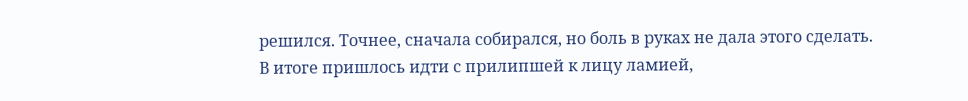решился. Точнее, сначала собирался, но боль в руках не дала этого сделать. В итоге пришлось идти с прилипшей к лицу ламией,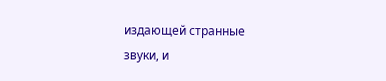издающей странные звуки, и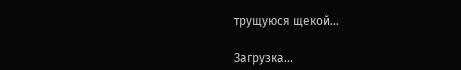трущуюся щекой…

Загрузка...